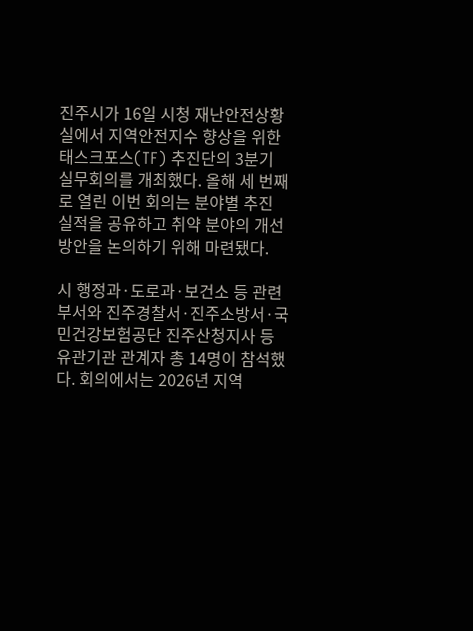진주시가 16일 시청 재난안전상황실에서 지역안전지수 향상을 위한 태스크포스(TF) 추진단의 3분기 실무회의를 개최했다. 올해 세 번째로 열린 이번 회의는 분야별 추진 실적을 공유하고 취약 분야의 개선 방안을 논의하기 위해 마련됐다.

시 행정과·도로과·보건소 등 관련 부서와 진주경찰서·진주소방서·국민건강보험공단 진주산청지사 등 유관기관 관계자 총 14명이 참석했다. 회의에서는 2026년 지역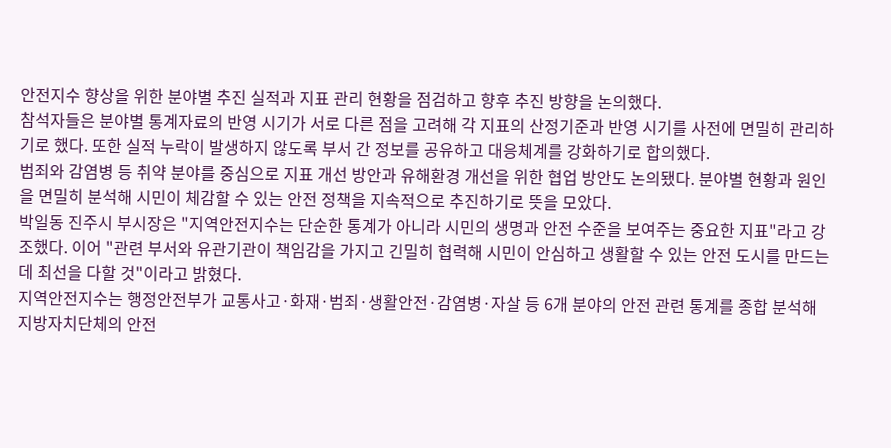안전지수 향상을 위한 분야별 추진 실적과 지표 관리 현황을 점검하고 향후 추진 방향을 논의했다.
참석자들은 분야별 통계자료의 반영 시기가 서로 다른 점을 고려해 각 지표의 산정기준과 반영 시기를 사전에 면밀히 관리하기로 했다. 또한 실적 누락이 발생하지 않도록 부서 간 정보를 공유하고 대응체계를 강화하기로 합의했다.
범죄와 감염병 등 취약 분야를 중심으로 지표 개선 방안과 유해환경 개선을 위한 협업 방안도 논의됐다. 분야별 현황과 원인을 면밀히 분석해 시민이 체감할 수 있는 안전 정책을 지속적으로 추진하기로 뜻을 모았다.
박일동 진주시 부시장은 "지역안전지수는 단순한 통계가 아니라 시민의 생명과 안전 수준을 보여주는 중요한 지표"라고 강조했다. 이어 "관련 부서와 유관기관이 책임감을 가지고 긴밀히 협력해 시민이 안심하고 생활할 수 있는 안전 도시를 만드는 데 최선을 다할 것"이라고 밝혔다.
지역안전지수는 행정안전부가 교통사고·화재·범죄·생활안전·감염병·자살 등 6개 분야의 안전 관련 통계를 종합 분석해 지방자치단체의 안전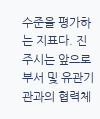수준을 평가하는 지표다. 진주시는 앞으로 부서 및 유관기관과의 협력체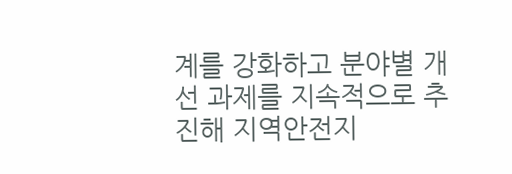계를 강화하고 분야별 개선 과제를 지속적으로 추진해 지역안전지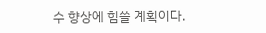수 향상에 힘쓸 계획이다.